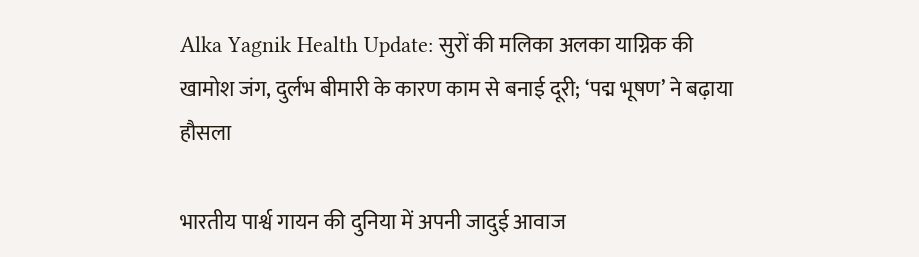Alka Yagnik Health Update: सुरों की मलिका अलका याग्निक की खामोश जंग, दुर्लभ बीमारी के कारण काम से बनाई दूरी; ‘पद्म भूषण’ ने बढ़ाया हौसला

भारतीय पार्श्व गायन की दुनिया में अपनी जादुई आवाज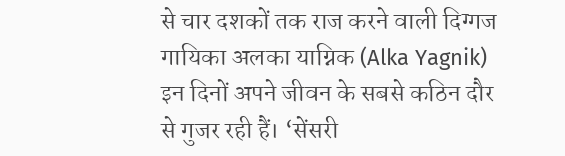से चार दशकों तक राज करने वाली दिग्गज गायिका अलका याग्निक (Alka Yagnik) इन दिनों अपने जीवन के सबसे कठिन दौर से गुजर रही हैं। ‘सेंसरी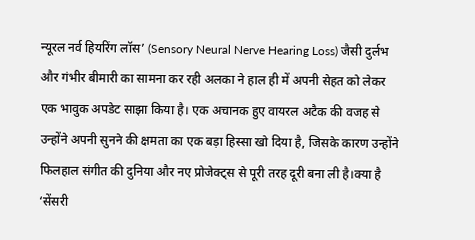न्यूरल नर्व हियरिंग लॉस’ (Sensory Neural Nerve Hearing Loss) जैसी दुर्लभ और गंभीर बीमारी का सामना कर रही अलका ने हाल ही में अपनी सेहत को लेकर एक भावुक अपडेट साझा किया है। एक अचानक हुए वायरल अटैक की वजह से उन्होंने अपनी सुनने की क्षमता का एक बड़ा हिस्सा खो दिया है, जिसके कारण उन्होंने फिलहाल संगीत की दुनिया और नए प्रोजेक्ट्स से पूरी तरह दूरी बना ली है।क्या है ‘सेंसरी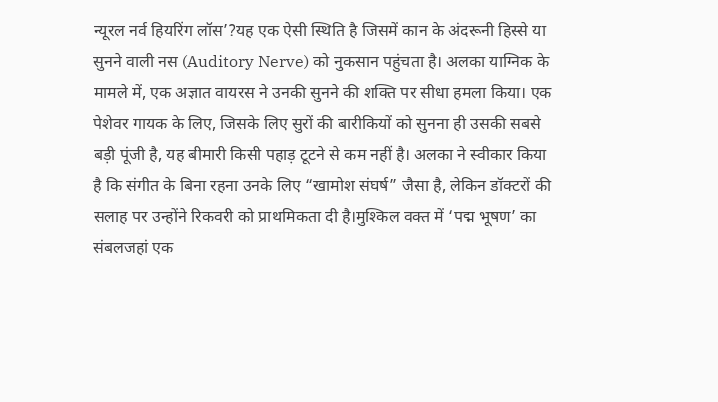न्यूरल नर्व हियरिंग लॉस’?यह एक ऐसी स्थिति है जिसमें कान के अंदरूनी हिस्से या सुनने वाली नस (Auditory Nerve) को नुकसान पहुंचता है। अलका याग्निक के मामले में, एक अज्ञात वायरस ने उनकी सुनने की शक्ति पर सीधा हमला किया। एक पेशेवर गायक के लिए, जिसके लिए सुरों की बारीकियों को सुनना ही उसकी सबसे बड़ी पूंजी है, यह बीमारी किसी पहाड़ टूटने से कम नहीं है। अलका ने स्वीकार किया है कि संगीत के बिना रहना उनके लिए “खामोश संघर्ष” जैसा है, लेकिन डॉक्टरों की सलाह पर उन्होंने रिकवरी को प्राथमिकता दी है।मुश्किल वक्त में ‘पद्म भूषण’ का संबलजहां एक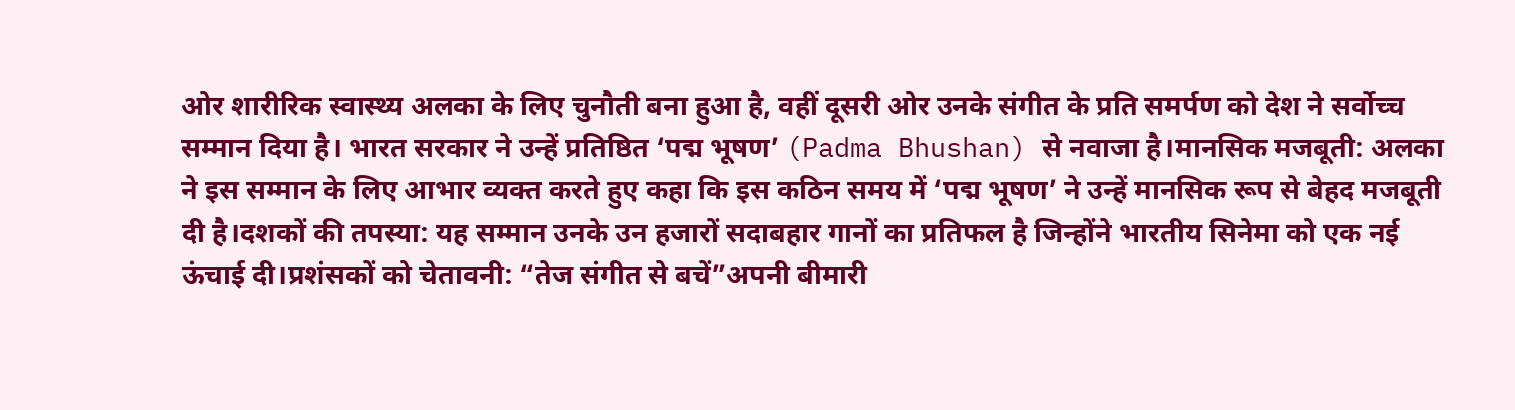ओर शारीरिक स्वास्थ्य अलका के लिए चुनौती बना हुआ है, वहीं दूसरी ओर उनके संगीत के प्रति समर्पण को देश ने सर्वोच्च सम्मान दिया है। भारत सरकार ने उन्हें प्रतिष्ठित ‘पद्म भूषण’ (Padma Bhushan) से नवाजा है।मानसिक मजबूती: अलका ने इस सम्मान के लिए आभार व्यक्त करते हुए कहा कि इस कठिन समय में ‘पद्म भूषण’ ने उन्हें मानसिक रूप से बेहद मजबूती दी है।दशकों की तपस्या: यह सम्मान उनके उन हजारों सदाबहार गानों का प्रतिफल है जिन्होंने भारतीय सिनेमा को एक नई ऊंचाई दी।प्रशंसकों को चेतावनी: “तेज संगीत से बचें”अपनी बीमारी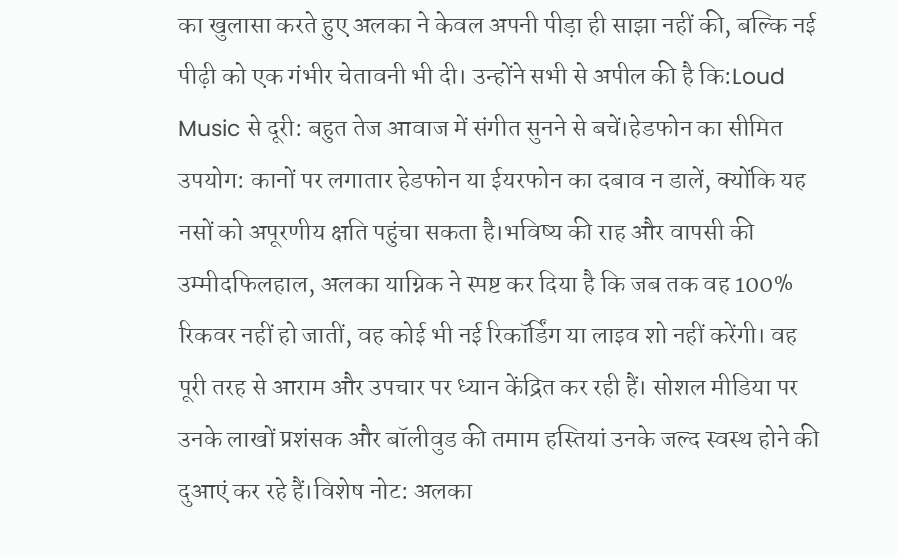का खुलासा करते हुए अलका ने केवल अपनी पीड़ा ही साझा नहीं की, बल्कि नई पीढ़ी को एक गंभीर चेतावनी भी दी। उन्होंने सभी से अपील की है कि:Loud Music से दूरी: बहुत तेज आवाज में संगीत सुनने से बचें।हेडफोन का सीमित उपयोग: कानों पर लगातार हेडफोन या ईयरफोन का दबाव न डालें, क्योंकि यह नसों को अपूरणीय क्षति पहुंचा सकता है।भविष्य की राह और वापसी की उम्मीदफिलहाल, अलका याग्निक ने स्पष्ट कर दिया है कि जब तक वह 100% रिकवर नहीं हो जातीं, वह कोई भी नई रिकॉर्डिंग या लाइव शो नहीं करेंगी। वह पूरी तरह से आराम और उपचार पर ध्यान केंद्रित कर रही हैं। सोशल मीडिया पर उनके लाखों प्रशंसक और बॉलीवुड की तमाम हस्तियां उनके जल्द स्वस्थ होने की दुआएं कर रहे हैं।विशेष नोट: अलका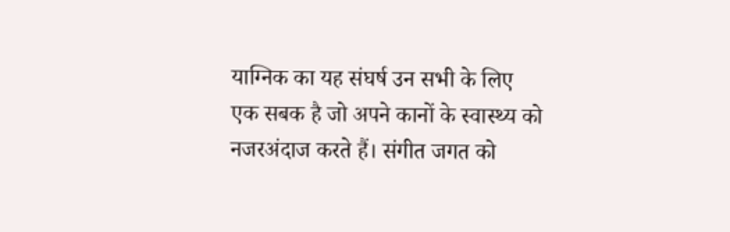याग्निक का यह संघर्ष उन सभी के लिए एक सबक है जो अपने कानों के स्वास्थ्य को नजरअंदाज करते हैं। संगीत जगत को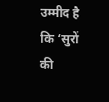उम्मीद है कि ‘सुरों की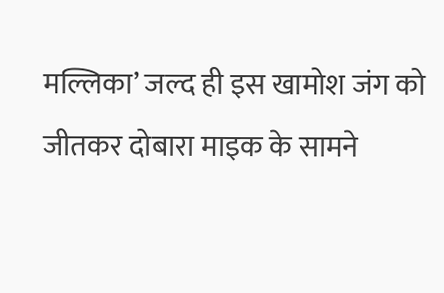मल्लिका’ जल्द ही इस खामोश जंग को जीतकर दोबारा माइक के सामने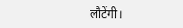लौटेंगी।